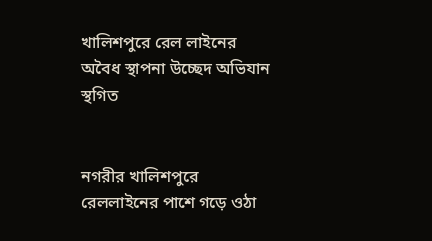খালিশপুরে রেল লাইনের অবৈধ স্থাপনা উচ্ছেদ অভিযান স্থগিত


নগরীর খালিশপুরে রেললাইনের পাশে গড়ে ওঠা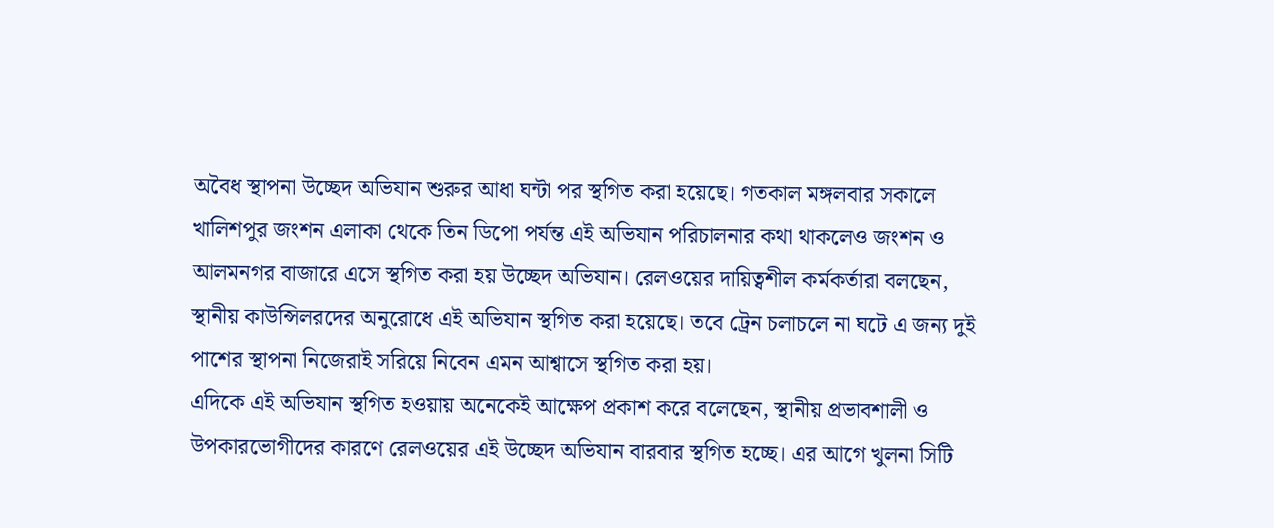অবৈধ স্থাপনা উচ্ছেদ অভিযান শুরুর আধা ঘন্টা পর স্থগিত করা হয়েছে। গতকাল মঙ্গলবার সকালে খালিশপুর জংশন এলাকা থেকে তিন ডিপো পর্যন্ত এই অভিযান পরিচালনার কথা থাকলেও জংশন ও আলমনগর বাজারে এসে স্থগিত করা হয় উচ্ছেদ অভিযান। রেলওয়ের দায়িত্বশীল কর্মকর্তারা বলছেন, স্থানীয় কাউন্সিলরদের অনুরোধে এই অভিযান স্থগিত করা হয়েছে। তবে ট্রেন চলাচলে না ঘটে এ জন্য দুই পাশের স্থাপনা নিজেরাই সরিয়ে নিবেন এমন আশ্বাসে স্থগিত করা হয়।
এদিকে এই অভিযান স্থগিত হওয়ায় অনেকেই আক্ষেপ প্রকাশ করে বলেছেন, স্থানীয় প্রভাবশালী ও উপকারভোগীদের কারণে রেলওয়ের এই উচ্ছেদ অভিযান বারবার স্থগিত হচ্ছে। এর আগে খুলনা সিটি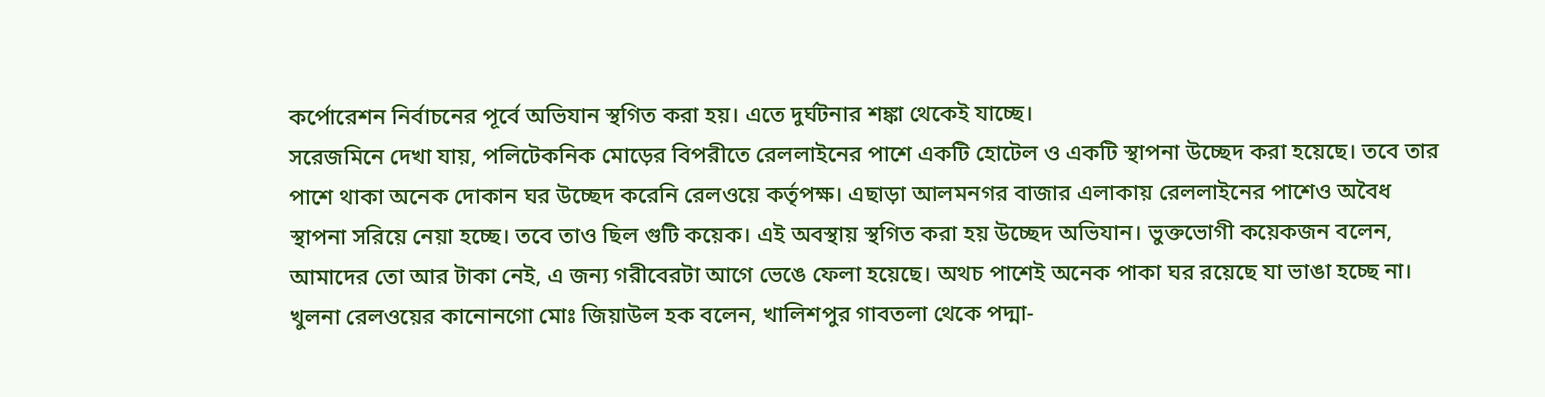কর্পোরেশন নির্বাচনের পূর্বে অভিযান স্থগিত করা হয়। এতে দুর্ঘটনার শঙ্কা থেকেই যাচ্ছে।
সরেজমিনে দেখা যায়, পলিটেকনিক মোড়ের বিপরীতে রেললাইনের পাশে একটি হোটেল ও একটি স্থাপনা উচ্ছেদ করা হয়েছে। তবে তার পাশে থাকা অনেক দোকান ঘর উচ্ছেদ করেনি রেলওয়ে কর্তৃপক্ষ। এছাড়া আলমনগর বাজার এলাকায় রেললাইনের পাশেও অবৈধ স্থাপনা সরিয়ে নেয়া হচ্ছে। তবে তাও ছিল গুটি কয়েক। এই অবস্থায় স্থগিত করা হয় উচ্ছেদ অভিযান। ভুক্তভোগী কয়েকজন বলেন, আমাদের তো আর টাকা নেই, এ জন্য গরীবেরটা আগে ভেঙে ফেলা হয়েছে। অথচ পাশেই অনেক পাকা ঘর রয়েছে যা ভাঙা হচ্ছে না।
খুলনা রেলওয়ের কানোনগো মোঃ জিয়াউল হক বলেন, খালিশপুর গাবতলা থেকে পদ্মা-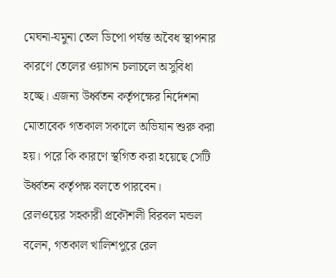মেঘনা-যমুনা তেল ডিপো পর্যন্ত অবৈধ স্থাপনার কারণে তেলের ওয়াগন চলাচলে অসুবিধা হচ্ছে। এজন্য উর্ধ্বতন কর্তৃপক্ষের নির্দেশনা মোতাবেক গতকাল সকালে অভিযান শুরু করা হয়। পরে কি কারণে স্থগিত করা হয়েছে সেটি উর্ধ্বতন কর্তৃপক্ষ বলতে পারবেন।
রেলওয়ের সহকারী প্রকৌশলী বিরবল মন্ডল বলেন, গতকাল খালিশপুরে রেল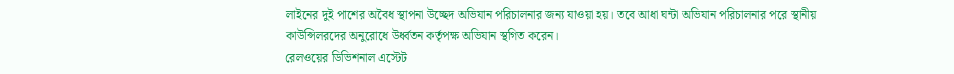লাইনের দুই পাশের অবৈধ স্থাপনা উচ্ছেদ অভিযান পরিচালনার জন্য যাওয়া হয়। তবে আধা ঘন্টা অভিযান পরিচালনার পরে স্থানীয় কাউন্সিলরদের অনুরোধে উর্ধ্বতন কর্তৃপক্ষ অভিযান স্থগিত করেন।
রেলওয়ের ডিভিশনাল এস্টেট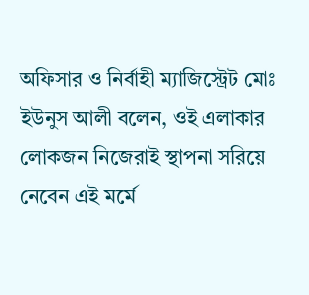অফিসার ও নির্বাহী ম্যাজিস্ট্রেট মোঃ ইউনুস আলী বলেন, ওই এলাকার লোকজন নিজেরাই স্থাপনা সরিয়ে নেবেন এই মর্মে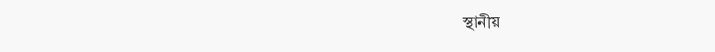স্থানীয়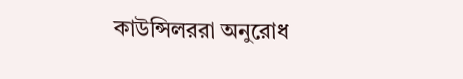কাউন্সিলররা অনুরোধ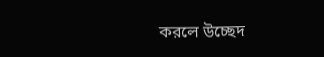করলে উচ্ছেদ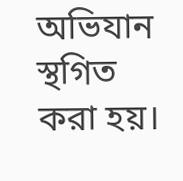অভিযান স্থগিত করা হয়।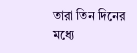তারা তিন দিনের মধ্যে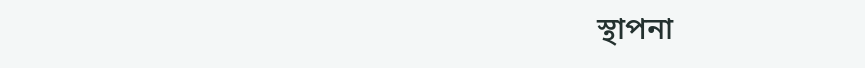স্থাপনা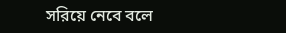সরিয়ে নেবে বলে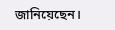জানিয়েছেন।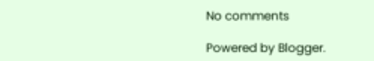No comments

Powered by Blogger.